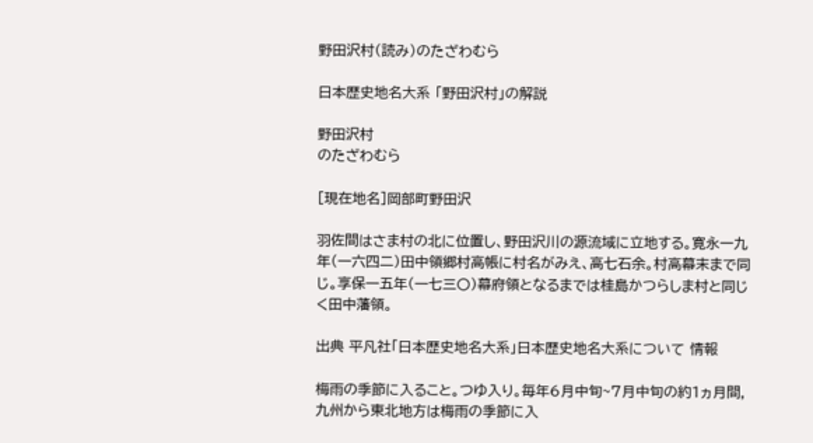野田沢村(読み)のたざわむら

日本歴史地名大系 「野田沢村」の解説

野田沢村
のたざわむら

[現在地名]岡部町野田沢

羽佐間はさま村の北に位置し、野田沢川の源流域に立地する。寛永一九年(一六四二)田中領郷村高帳に村名がみえ、高七石余。村高幕末まで同じ。享保一五年(一七三〇)幕府領となるまでは桂島かつらしま村と同じく田中藩領。

出典 平凡社「日本歴史地名大系」日本歴史地名大系について 情報

梅雨の季節に入ること。つゆ入り。毎年6月中旬~7月中旬の約1ヵ月間,九州から東北地方は梅雨の季節に入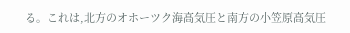る。これは,北方のオホーツク海高気圧と南方の小笠原高気圧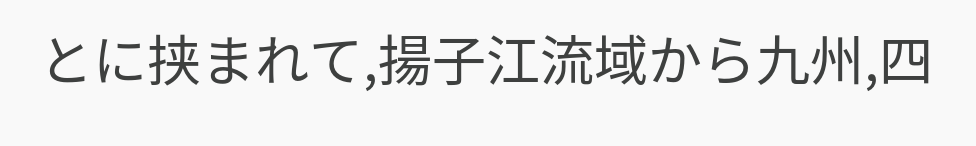とに挟まれて,揚子江流域から九州,四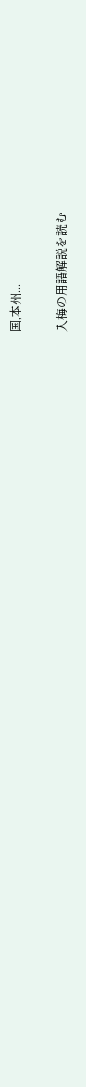国,本州...

入梅の用語解説を読む